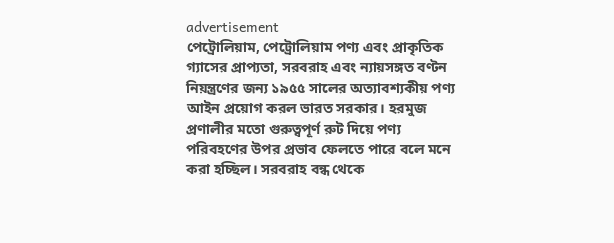advertisement
পেট্রোলিয়াম, পেট্রোলিয়াম পণ্য এবং প্রাকৃতিক গ্যাসের প্রাপ্যতা, সরবরাহ এবং ন্যায়সঙ্গত বণ্টন নিয়ন্ত্রণের জন্য ১৯৫৫ সালের অত্যাবশ্যকীয় পণ্য আইন প্রয়োগ করল ভারত সরকার। হরমুজ প্রণালীর মতো গুরুত্বপূর্ণ রুট দিয়ে পণ্য পরিবহণের উপর প্রভাব ফেলতে পারে বলে মনে করা হচ্ছিল। সরবরাহ বন্ধ থেকে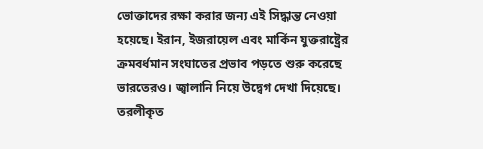ভোক্তাদের রক্ষা করার জন্য এই সিদ্ধান্ত নেওয়া হয়েছে। ইরান, ইজরায়েল এবং মার্কিন যুক্তরাষ্ট্রের ক্রমবর্ধমান সংঘাতের প্রভাব পড়তে শুরু করেছে ভারতেরও। জ্বালানি নিয়ে উদ্বেগ দেখা দিয়েছে। তরলীকৃত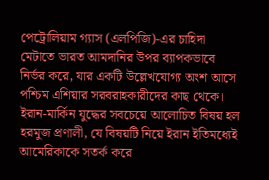পেট্রোলিয়াম গ্যাস (এলপিজি)-এর চাহিদা মেটাতে ভারত আমদানির উপর ব্যাপকভাবে নির্ভর করে, যার একটি উল্লেখযোগ্য অংশ আসে পশ্চিম এশিয়ার সরবরাহকারীদের কাছ থেকে।
ইরান-মার্কিন যুদ্ধের সবচেয়ে আলোচিত বিষয় হল হরমুজ প্রণালী, যে বিষয়টি নিয়ে ইরান ইতিমধ্যেই আমেরিকাকে সতর্ক করে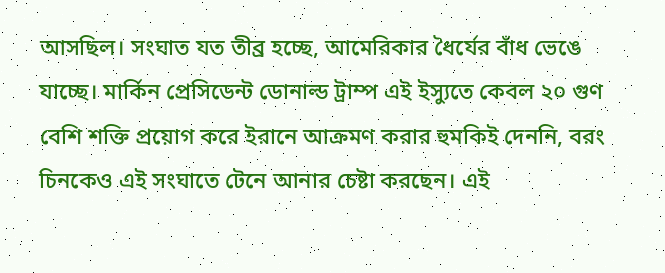আসছিল। সংঘাত যত তীব্র হচ্ছে, আমেরিকার ধৈর্যের বাঁধ ভেঙে যাচ্ছে। মার্কিন প্রেসিডেন্ট ডোনাল্ড ট্রাম্প এই ইস্যুতে কেবল ২০ গুণ বেশি শক্তি প্রয়োগ করে ইরানে আক্রমণ করার হুমকিই দেননি, বরং চিনকেও এই সংঘাতে টেনে আনার চেষ্টা করছেন। এই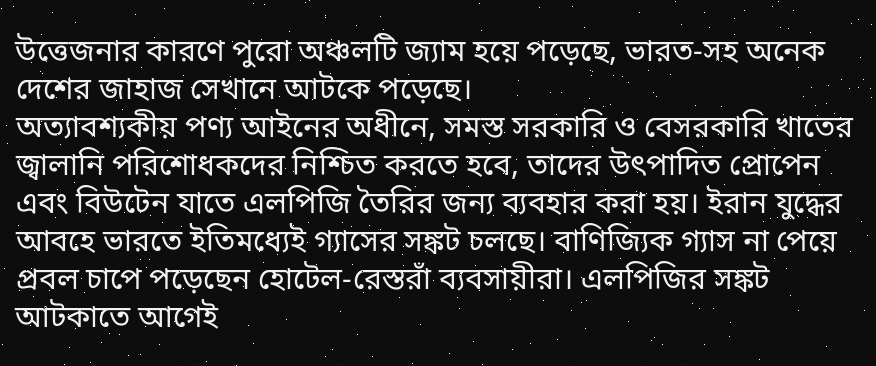উত্তেজনার কারণে পুরো অঞ্চলটি জ্যাম হয়ে পড়েছে, ভারত-সহ অনেক দেশের জাহাজ সেখানে আটকে পড়েছে।
অত্যাবশ্যকীয় পণ্য আইনের অধীনে, সমস্ত সরকারি ও বেসরকারি খাতের জ্বালানি পরিশোধকদের নিশ্চিত করতে হবে, তাদের উৎপাদিত প্রোপেন এবং বিউটেন যাতে এলপিজি তৈরির জন্য ব্যবহার করা হয়। ইরান যুদ্ধের আবহে ভারতে ইতিমধ্যেই গ্যাসের সঙ্কট চলছে। বাণিজ্যিক গ্যাস না পেয়ে প্রবল চাপে পড়েছেন হোটেল-রেস্তরাঁ ব্যবসায়ীরা। এলপিজির সঙ্কট আটকাতে আগেই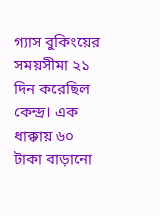গ্যাস বুকিংয়ের সময়সীমা ২১ দিন করেছিল কেন্দ্র। এক ধাক্কায় ৬০ টাকা বাড়ানো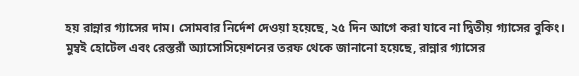হয় রান্নার গ্যাসের দাম। সোমবার নির্দেশ দেওয়া হয়েছে, ২৫ দিন আগে করা যাবে না দ্বিতীয় গ্যাসের বুকিং। মুম্বই হোটেল এবং রেস্তরাঁ অ্যাসোসিয়েশনের তরফ থেকে জানানো হয়েছে, রান্নার গ্যাসের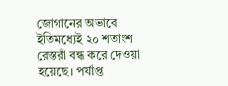জোগানের অভাবে ইতিমধ্যেই ২০ শতাংশ রেস্তরাঁ বন্ধ করে দেওয়া হয়েছে। পর্যাপ্ত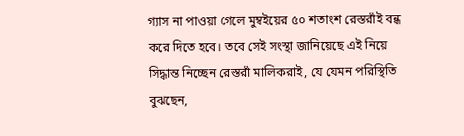গ্যাস না পাওয়া গেলে মুম্বইয়ের ৫০ শতাংশ রেস্তরাঁই বন্ধ করে দিতে হবে। তবে সেই সংস্থা জানিয়েছে এই নিয়ে সিদ্ধান্ত নিচ্ছেন রেস্তরাঁ মালিকরাই, যে যেমন পরিস্থিতি বুঝছেন,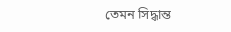তেমন সিদ্ধান্ত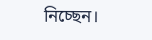নিচ্ছেন।